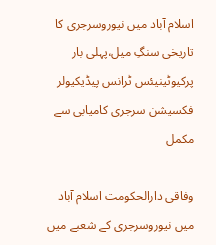اسلام آباد میں نیوروسرجری کا تاریخی سنگِ میل،پہلی بار پرکیوٹینیئس ٹرانس پیڈیکیولر فکسیشن سرجری کامیابی سے مکمل

وفاقی دارالحکومت اسلام آباد میں نیوروسرجری کے شعبے میں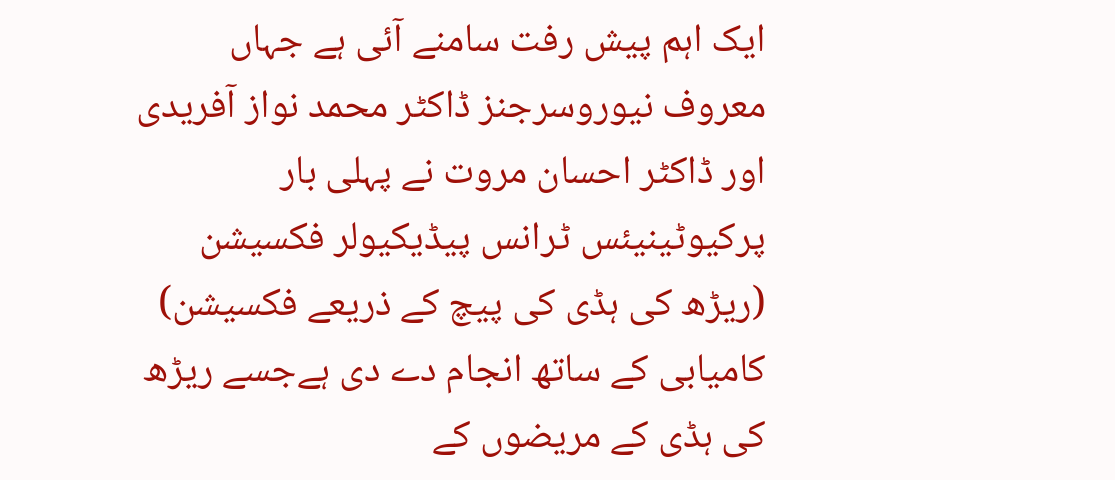ایک اہم پیش رفت سامنے آئی ہے جہاں معروف نیوروسرجنز ڈاکٹر محمد نواز آفریدی اور ڈاکٹر احسان مروت نے پہلی بار پرکیوٹینیئس ٹرانس پیڈیکیولر فکسیشن (ریڑھ کی ہڈی کی پیچ کے ذریعے فکسیشن) کامیابی کے ساتھ انجام دے دی ہےجسے ریڑھ کی ہڈی کے مریضوں کے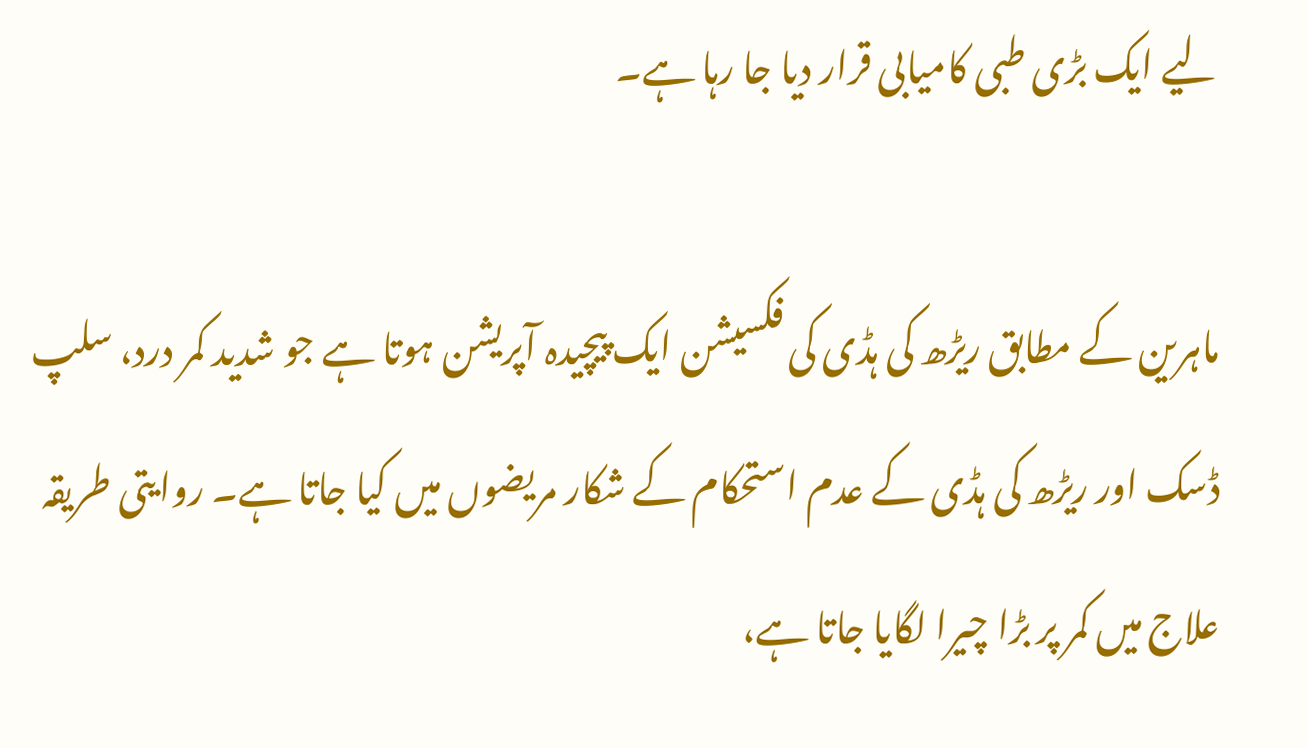لیے ایک بڑی طبی کامیابی قرار دیا جا رہا ہے۔

ماہرین کے مطابق ریڑھ کی ہڈی کی فکسیشن ایک پیچیدہ آپریشن ہوتا ہے جو شدید کمر درد، سلپ ڈسک اور ریڑھ کی ہڈی کے عدم استحکام کے شکار مریضوں میں کیا جاتا ہے۔ روایتی طریقہ علاج میں کمر پر بڑا چیرا لگایا جاتا ہے،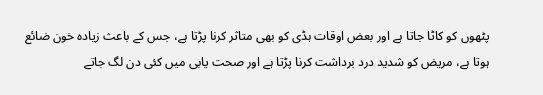پٹھوں کو کاٹا جاتا ہے اور بعض اوقات ہڈی کو بھی متاثر کرنا پڑتا ہے، جس کے باعث زیادہ خون ضائع ہوتا ہے، مریض کو شدید درد برداشت کرنا پڑتا ہے اور صحت یابی میں کئی دن لگ جاتے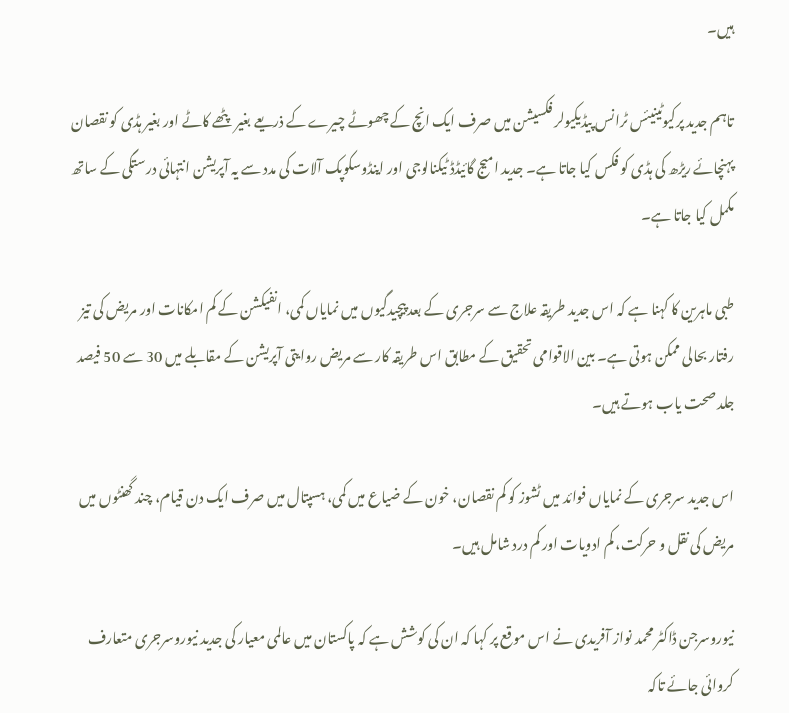ہیں۔

تاہم جدید پرکیوٹینیئس ٹرانس پیڈیکیولر فکسیشن میں صرف ایک انچ کے چھوٹے چیرے کے ذریعے بغیر پٹھے کاٹے اور بغیر ہڈی کو نقصان پہنچائے ریڑھ کی ہڈی کو فکس کیا جاتا ہے۔ جدید امیج گائیڈڈ ٹیکنالوجی اور اینڈوسکوپک آلات کی مدد سے یہ آپریشن انتہائی درستگی کے ساتھ مکمل کیا جاتا ہے۔

طبی ماہرین کا کہنا ہے کہ اس جدید طریقہ علاج سے سرجری کے بعد پیچیدگیوں میں نمایاں کمی، انفیکشن کے کم امکانات اور مریض کی تیز رفتار بحالی ممکن ہوتی ہے۔ بین الاقوامی تحقیق کے مطابق اس طریقہ کار سے مریض روایتی آپریشن کے مقابلے میں 30 سے 50 فیصد جلد صحت یاب ہوتے ہیں۔

اس جدید سرجری کے نمایاں فوائد میں ٹشوز کو کم نقصان، خون کے ضیاع میں کمی، ہسپتال میں صرف ایک دن قیام، چند گھنٹوں میں مریض کی نقل و حرکت، کم ادویات اور کم درد شامل ہیں۔

نیوروسرجن ڈاکٹر محمد نواز آفریدی نے اس موقع پر کہا کہ ان کی کوشش ہے کہ پاکستان میں عالمی معیار کی جدید نیوروسرجری متعارف کروائی جائے تاکہ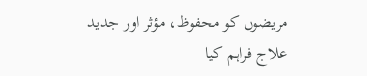مریضوں کو محفوظ، مؤثر اور جدید علاج فراہم کیا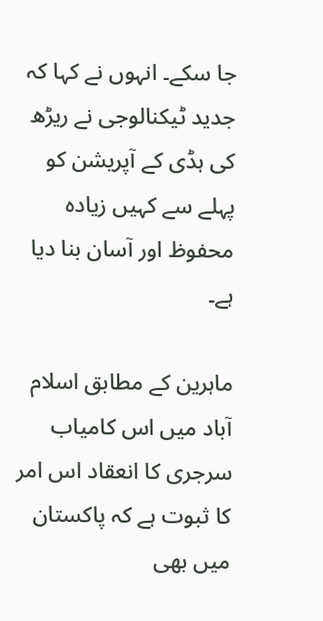جا سکے۔ انہوں نے کہا کہ جدید ٹیکنالوجی نے ریڑھ کی ہڈی کے آپریشن کو پہلے سے کہیں زیادہ محفوظ اور آسان بنا دیا ہے۔

ماہرین کے مطابق اسلام آباد میں اس کامیاب سرجری کا انعقاد اس امر کا ثبوت ہے کہ پاکستان میں بھی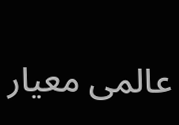عالمی معیار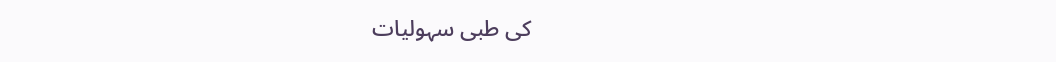کی طبی سہولیات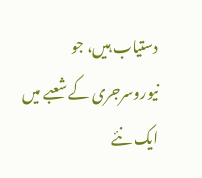دستیاب ہیں، جو نیوروسرجری کے شعبے میں ایک نئے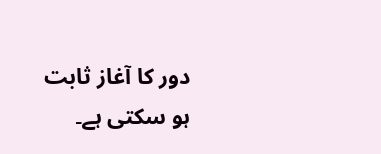دور کا آغاز ثابت ہو سکتی ہے۔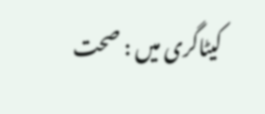کیٹاگری میں : صحت